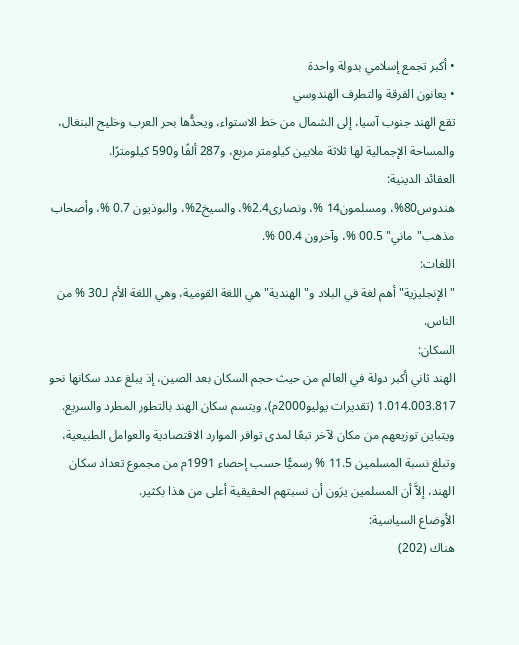• أكبر تجمع إسلامي بدولة واحدة
• يعانون الفرقة والتطرف الهندوسي
تقع الهند جنوب آسيا، إلى الشمال من خط الاستواء، ويحدُّها بحر العرب وخليج البنغال، والمساحة الإجمالية لها ثلاثة ملايين كيلومتر مربع، و287 ألفًا و590 كيلومترًا.
العقائد الدينية:
هندوس80%، ومسلمون14 %، ونصارى2.4%، والسيخ2%، والبوذيون 0.7 %، وأصحاب مذهب"ماني" 00.5 %، وآخرون 00.4 %.
اللغات:
"الإنجليزية" أهم لغة في البلاد و"الهندية" هي اللغة القومية، وهي اللغة الأم لـ30 % من الناس.
السكان:
الهند ثاني أكبر دولة في العالم من حيث حجم السكان بعد الصين، إذ يبلغ عدد سكانها نحو 1.014.003.817 (تقديرات يوليو2000م)، ويتسم سكان الهند بالتطور المطرد والسريع.
ويتباين توزيعهم من مكان لآخر تبعًا لمدى توافر الموارد الاقتصادية والعوامل الطبيعية، وتبلغ نسبة المسلمين 11.5 % رسميًّا حسب إحصاء 1991م من مجموع تعداد سكان الهند، إلاَّ أن المسلمين يرَون أن نسبتهم الحقيقية أعلى من هذا بكثير.
الأوضاع السياسية:
هناك (202)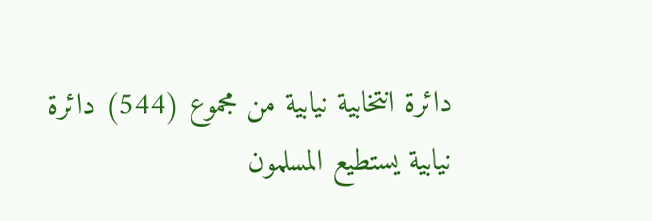دائرة انتخابية نيابية من مجموع (544) دائرة نيابية يستطيع المسلمون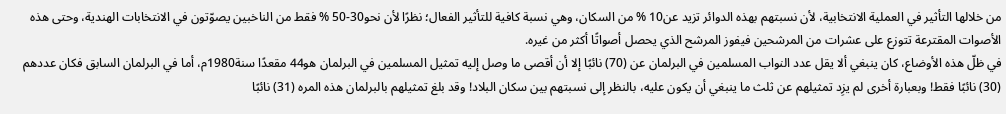من خلالها التأثير في العملية الانتخابية، لأن نسبتهم بهذه الدوائر تزيد عن10 % من السكان، وهي نسبة كافية للتأثير الفعال؛ نظرًا لأن نحو30-50 % فقط من الناخبين يصوّتون في الانتخابات الهندية، وحتى هذه الأصوات المقترعة تتوزع على عشرات من المرشحين فيفوز المرشح الذي يحصل أصواتًا أكثر من غيره.
في ظلّ هذه الأوضاع، كان ينبغي ألا يقل عدد النواب المسلمين في البرلمان عن (70) نائبًا إلا أن أقصى ما وصل إليه تمثيل المسلمين في البرلمان هو44 مقعدًا سنة1980م، أما في البرلمان السابق فكان عددهم (30) نائبًا فقط! وبعبارة أخرى لم يزِد تمثيلهم عن ثلث ما ينبغي أن يكون عليه، بالنظر إلى نسبتهم بين سكان البلاد! وقد بلغ تمثيلهم بالبرلمان هذه المره (31) نائبًا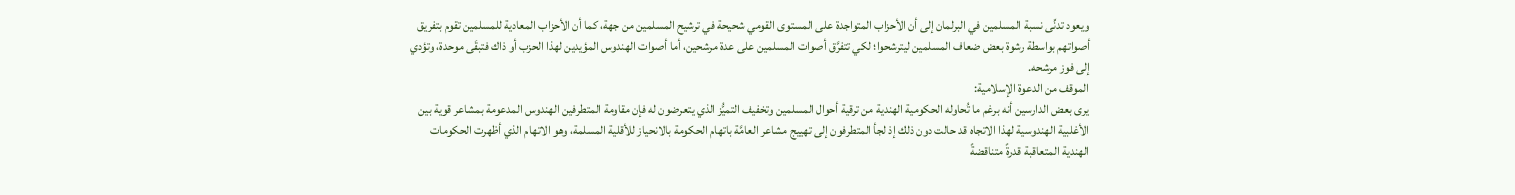ويعود تدنِّى نسبة المسلمين في البرلمان إلى أن الأحزاب المتواجدة على المستوى القومي شحيحة في ترشيح المسلمين من جهة، كما أن الأحزاب المعادية للمسلمين تقوم بتفريق أصواتهم بواسطة رشوة بعض ضعاف المسلمين ليترشحوا؛ لكي تتفرَّق أصوات المسلمين على عدة مرشحين، أما أصوات الهندوس المؤيدين لهذا الحزب أو ذاك فتبقَى موحدة، وتؤدي إلى فوز مرشحه.
الموقف من الدعوة الإسلامية:
يرى بعض الدارسين أنه برغم ما تُحاوله الحكومية الهندية من ترقية أحوال المسلمين وتخفيف التميُّز الذي يتعرضون له فإن مقاومة المتطرفين الهندوس المدعومة بمشاعر قوية بين الأغلبية الهندوسية لهذا الاتجاه قد حالت دون ذلك إذ لجأ المتطرفون إلى تهييج مشاعر العامَّة باتهام الحكومة بالانحياز للأقلية المسلمة، وهو الاتهام الذي أظهرت الحكومات الهندية المتعاقبة قدرةً متناقضةً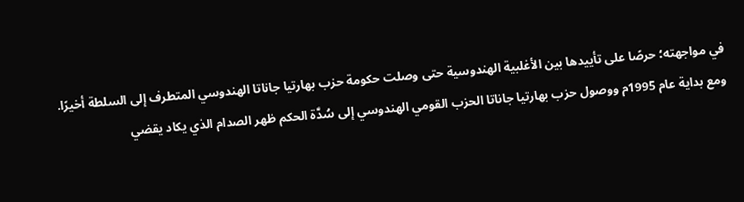في مواجهته؛ حرصًا على تأييدها بين الأغلبية الهندوسية حتى وصلت حكومة حزب بهارتيا جاناتا الهندوسي المتطرف إلى السلطة أخيرًا.
ومع بداية عام 1995م ووصول حزب بهارتيا جاناتا الحزب القومي الهندوسي إلى سُدَّة الحكم ظهر الصدام الذي يكاد يقضي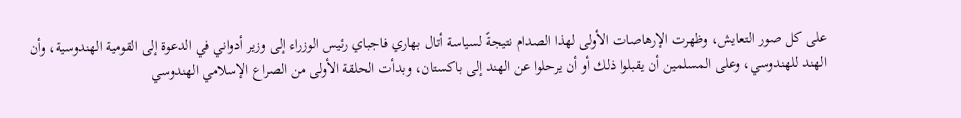على كل صور التعايش، وظهرت الإرهاصات الأولى لهذا الصدام نتيجةً لسياسة أتال بهاري فاجباي رئيس الوزراء إلى وزير أدواني في الدعوة إلى القومية الهندوسية، وأن الهند للهندوسي، وعلى المسلمين أن يقبلوا ذلك أو أن يرحلوا عن الهند إلى باكستان، وبدأت الحلقة الأولى من الصراع الإسلامي الهندوسي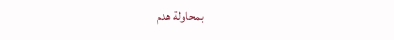بمحاولة هدم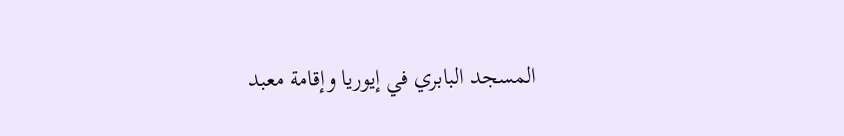المسجد البابري في إيوريا وإقامة معبد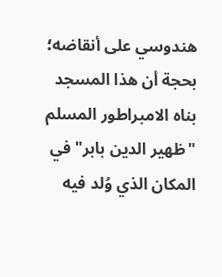هندوسي على أنقاضه؛ بحجة أن هذا المسجد بناه الامبراطور المسلم "ظهير الدين بابر" في المكان الذي وُلد فيه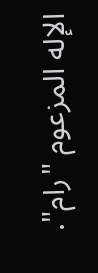الإله المزعوم "رام".